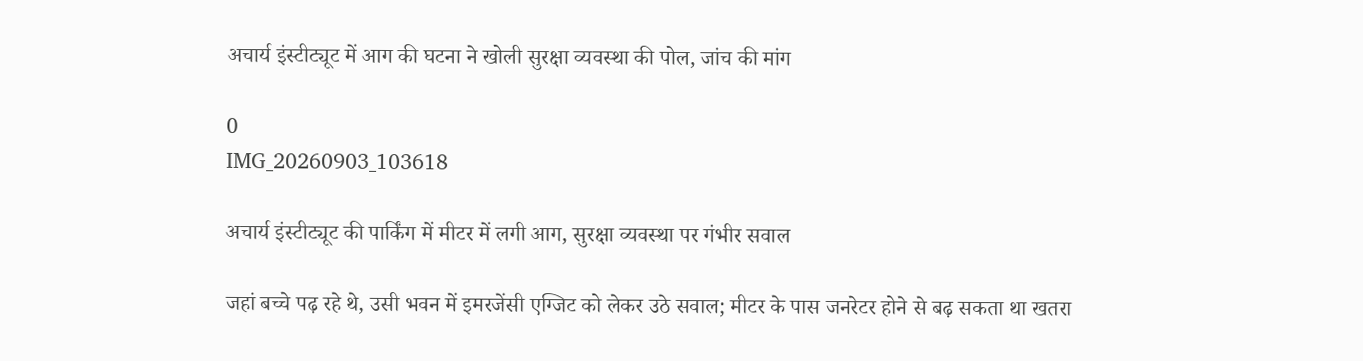अचार्य इंस्टीट्यूट में आग की घटना ने खोली सुरक्षा व्यवस्था की पोल, जांच की मांग

0
IMG_20260903_103618

अचार्य इंस्टीट्यूट की पार्किंग में मीटर में लगी आग, सुरक्षा व्यवस्था पर गंभीर सवाल

जहां बच्चे पढ़ रहे थे, उसी भवन में इमरजेंसी एग्जिट को लेकर उठे सवाल; मीटर के पास जनरेटर होने से बढ़ सकता था खतरा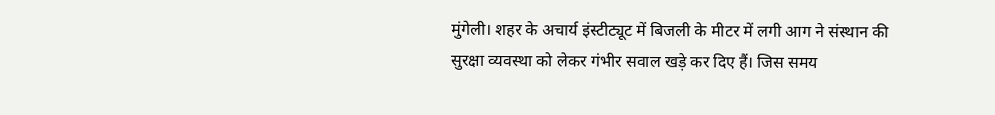मुंगेली। शहर के अचार्य इंस्टीट्यूट में बिजली के मीटर में लगी आग ने संस्थान की सुरक्षा व्यवस्था को लेकर गंभीर सवाल खड़े कर दिए हैं। जिस समय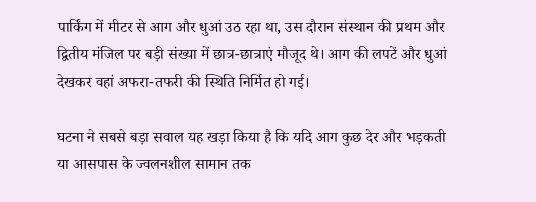पार्किंग में मीटर से आग और धुआं उठ रहा था, उस दौरान संस्थान की प्रथम और द्वितीय मंजिल पर बड़ी संख्या में छात्र-छात्राएं मौजूद थे। आग की लपटें और धुआं देखकर वहां अफरा-तफरी की स्थिति निर्मित हो गई।

घटना ने सबसे बड़ा सवाल यह खड़ा किया है कि यदि आग कुछ देर और भड़कती या आसपास के ज्वलनशील सामान तक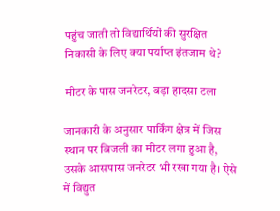पहुंच जाती तो विद्यार्थियों की सुरक्षित निकासी के लिए क्या पर्याप्त इंतजाम थे?

मीटर के पास जनरेटर, बड़ा हादसा टला

जानकारी के अनुसार पार्किंग क्षेत्र में जिस स्थान पर बिजली का मीटर लगा हुआ है, उसके आसपास जनरेटर भी रखा गया है। ऐसे में विद्युत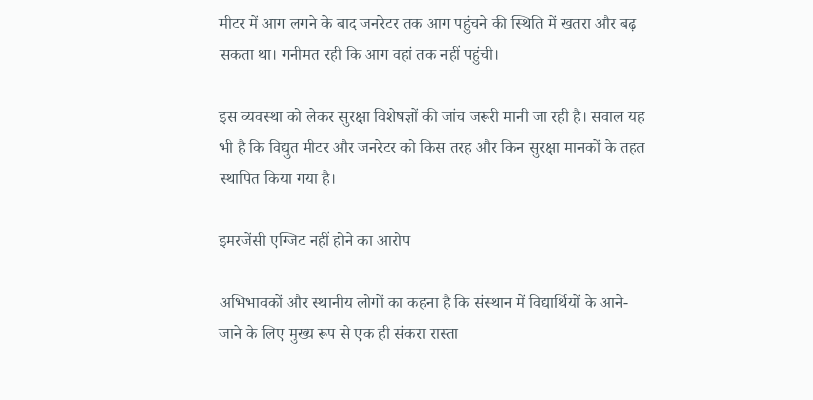मीटर में आग लगने के बाद जनरेटर तक आग पहुंचने की स्थिति में खतरा और बढ़ सकता था। गनीमत रही कि आग वहां तक नहीं पहुंची।

इस व्यवस्था को लेकर सुरक्षा विशेषज्ञों की जांच जरूरी मानी जा रही है। सवाल यह भी है कि विद्युत मीटर और जनरेटर को किस तरह और किन सुरक्षा मानकों के तहत स्थापित किया गया है।

इमरजेंसी एग्जिट नहीं होने का आरोप

अभिभावकों और स्थानीय लोगों का कहना है कि संस्थान में विद्यार्थियों के आने-जाने के लिए मुख्य रूप से एक ही संकरा रास्ता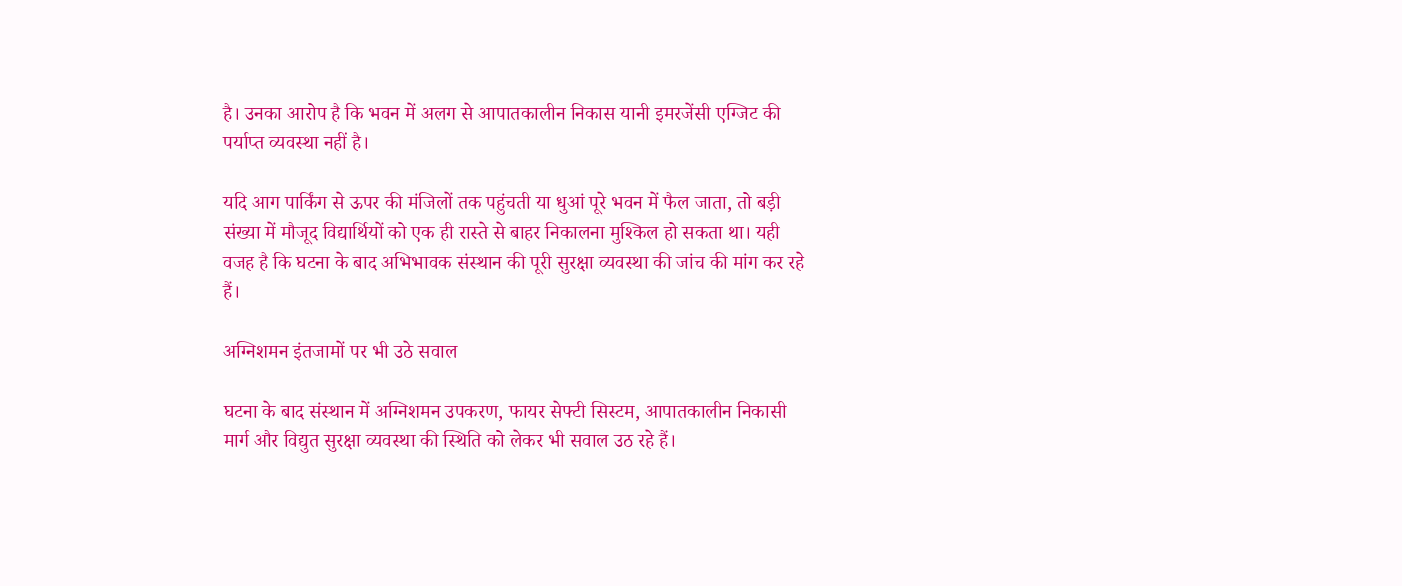है। उनका आरोप है कि भवन में अलग से आपातकालीन निकास यानी इमरजेंसी एग्जिट की पर्याप्त व्यवस्था नहीं है।

यदि आग पार्किंग से ऊपर की मंजिलों तक पहुंचती या धुआं पूरे भवन में फैल जाता, तो बड़ी संख्या में मौजूद विद्यार्थियों को एक ही रास्ते से बाहर निकालना मुश्किल हो सकता था। यही वजह है कि घटना के बाद अभिभावक संस्थान की पूरी सुरक्षा व्यवस्था की जांच की मांग कर रहे हैं।

अग्निशमन इंतजामों पर भी उठे सवाल

घटना के बाद संस्थान में अग्निशमन उपकरण, फायर सेफ्टी सिस्टम, आपातकालीन निकासी मार्ग और विद्युत सुरक्षा व्यवस्था की स्थिति को लेकर भी सवाल उठ रहे हैं।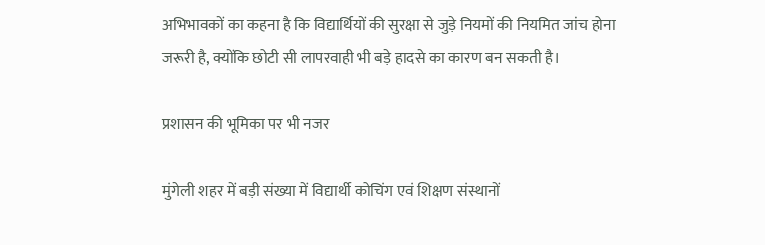अभिभावकों का कहना है कि विद्यार्थियों की सुरक्षा से जुड़े नियमों की नियमित जांच होना जरूरी है, क्योंकि छोटी सी लापरवाही भी बड़े हादसे का कारण बन सकती है।

प्रशासन की भूमिका पर भी नजर

मुंगेली शहर में बड़ी संख्या में विद्यार्थी कोचिंग एवं शिक्षण संस्थानों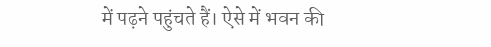में पढ़ने पहुंचते हैं। ऐसे में भवन की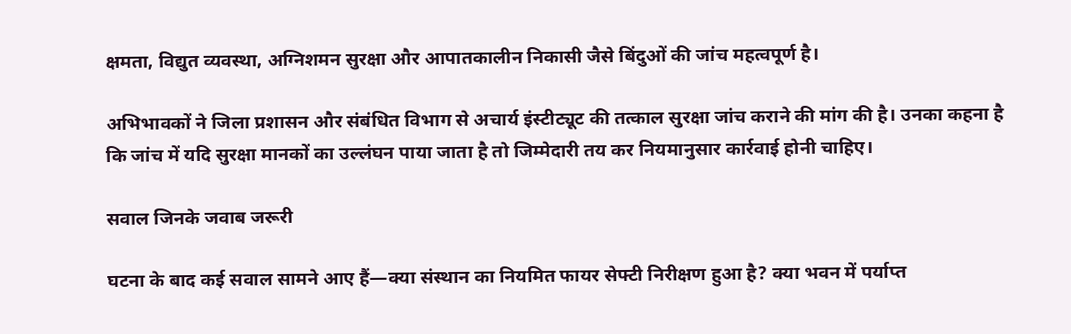क्षमता, विद्युत व्यवस्था, अग्निशमन सुरक्षा और आपातकालीन निकासी जैसे बिंदुओं की जांच महत्वपूर्ण है।

अभिभावकों ने जिला प्रशासन और संबंधित विभाग से अचार्य इंस्टीट्यूट की तत्काल सुरक्षा जांच कराने की मांग की है। उनका कहना है कि जांच में यदि सुरक्षा मानकों का उल्लंघन पाया जाता है तो जिम्मेदारी तय कर नियमानुसार कार्रवाई होनी चाहिए।

सवाल जिनके जवाब जरूरी

घटना के बाद कई सवाल सामने आए हैं—क्या संस्थान का नियमित फायर सेफ्टी निरीक्षण हुआ है? क्या भवन में पर्याप्त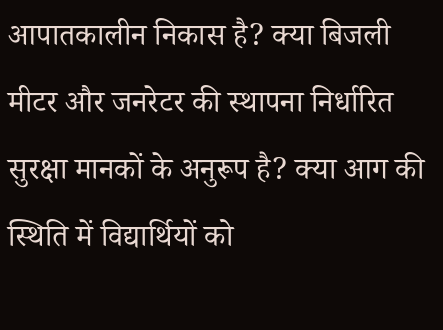आपातकालीन निकास है? क्या बिजली मीटर और जनरेटर की स्थापना निर्धारित सुरक्षा मानकों के अनुरूप है? क्या आग की स्थिति में विद्यार्थियों को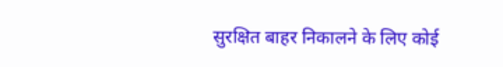सुरक्षित बाहर निकालने के लिए कोई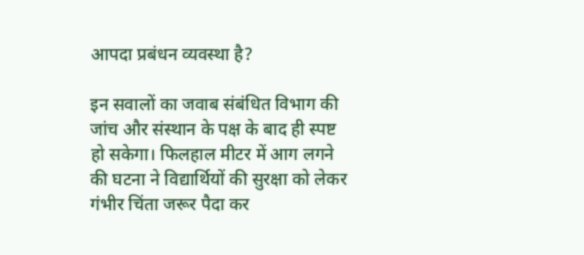आपदा प्रबंधन व्यवस्था है?

इन सवालों का जवाब संबंधित विभाग की जांच और संस्थान के पक्ष के बाद ही स्पष्ट हो सकेगा। फिलहाल मीटर में आग लगने की घटना ने विद्यार्थियों की सुरक्षा को लेकर गंभीर चिंता जरूर पैदा कर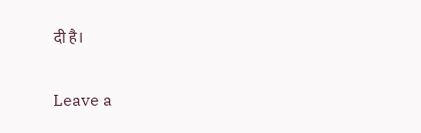दी है।

Leave a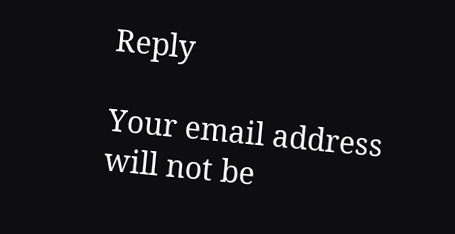Reply

Your email address will not be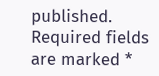published. Required fields are marked *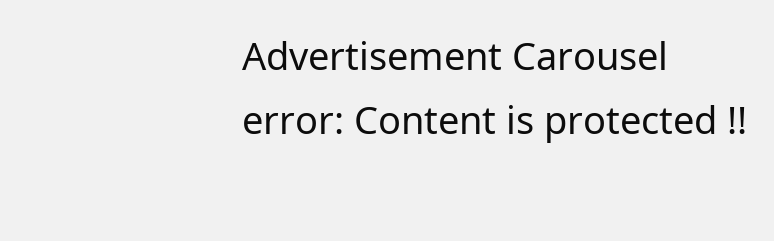Advertisement Carousel
error: Content is protected !!